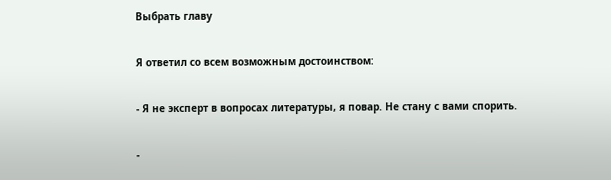Выбрать главу

Я ответил со всем возможным достоинством:

- Я не эксперт в вопросах литературы, я повар. Не стану с вами спорить.

-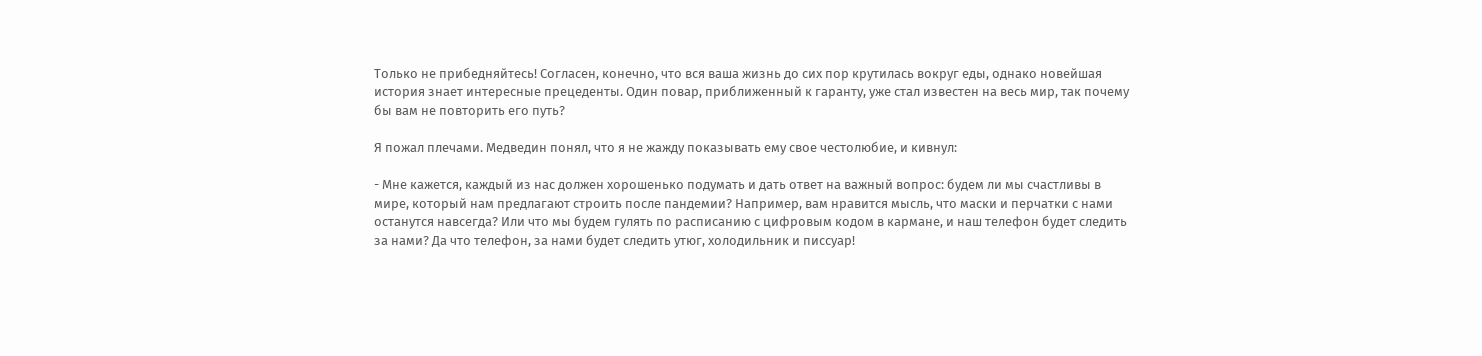Только не прибедняйтесь! Согласен, конечно, что вся ваша жизнь до сих пор крутилась вокруг еды, однако новейшая история знает интересные прецеденты. Один повар, приближенный к гаранту, уже стал известен на весь мир, так почему бы вам не повторить его путь?

Я пожал плечами. Медведин понял, что я не жажду показывать ему свое честолюбие, и кивнул:

- Мне кажется, каждый из нас должен хорошенько подумать и дать ответ на важный вопрос: будем ли мы счастливы в мире, который нам предлагают строить после пандемии? Например, вам нравится мысль, что маски и перчатки с нами останутся навсегда? Или что мы будем гулять по расписанию с цифровым кодом в кармане, и наш телефон будет следить за нами? Да что телефон, за нами будет следить утюг, холодильник и писсуар!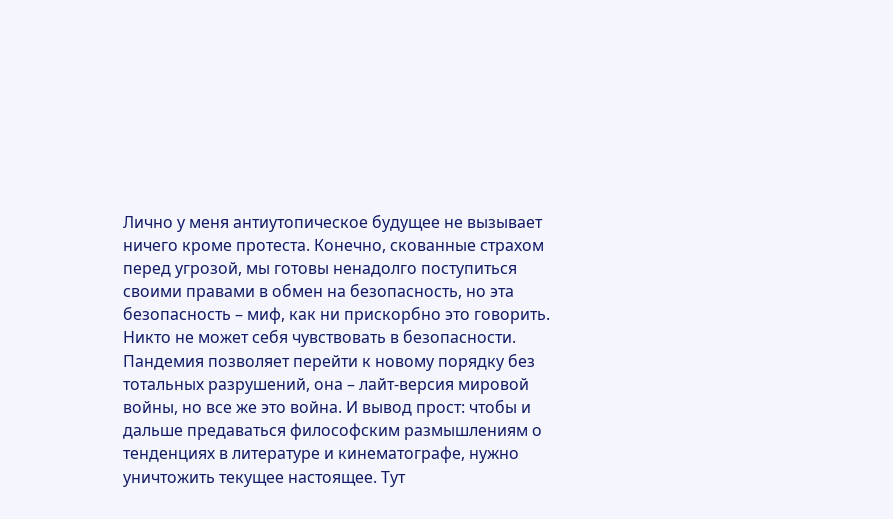Лично у меня антиутопическое будущее не вызывает ничего кроме протеста. Конечно, скованные страхом перед угрозой, мы готовы ненадолго поступиться своими правами в обмен на безопасность, но эта безопасность – миф, как ни прискорбно это говорить. Никто не может себя чувствовать в безопасности. Пандемия позволяет перейти к новому порядку без тотальных разрушений, она – лайт-версия мировой войны, но все же это война. И вывод прост: чтобы и дальше предаваться философским размышлениям о тенденциях в литературе и кинематографе, нужно уничтожить текущее настоящее. Тут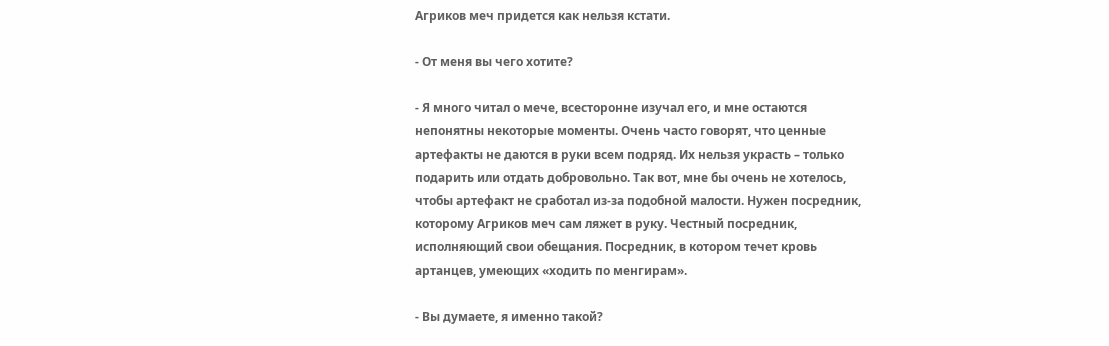Агриков меч придется как нельзя кстати.

- От меня вы чего хотите?

- Я много читал о мече, всесторонне изучал его, и мне остаются непонятны некоторые моменты. Очень часто говорят, что ценные артефакты не даются в руки всем подряд. Их нельзя украсть – только подарить или отдать добровольно. Так вот, мне бы очень не хотелось, чтобы артефакт не сработал из-за подобной малости. Нужен посредник, которому Агриков меч сам ляжет в руку. Честный посредник, исполняющий свои обещания. Посредник, в котором течет кровь артанцев, умеющих «ходить по менгирам».

- Вы думаете, я именно такой?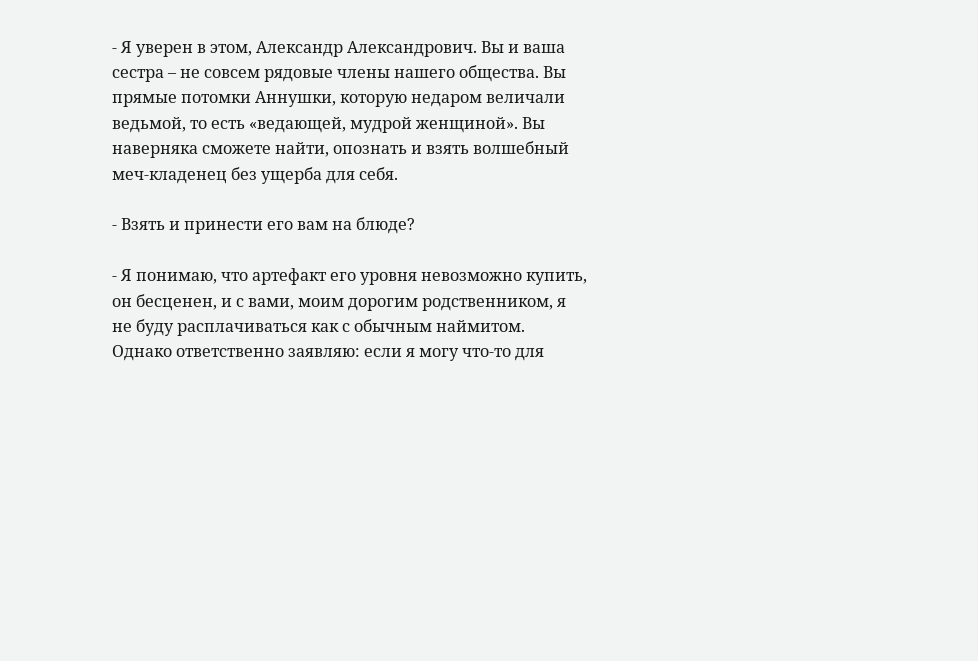- Я уверен в этом, Александр Александрович. Вы и ваша сестра – не совсем рядовые члены нашего общества. Вы прямые потомки Аннушки, которую недаром величали ведьмой, то есть «ведающей, мудрой женщиной». Вы наверняка сможете найти, опознать и взять волшебный меч-кладенец без ущерба для себя.

- Взять и принести его вам на блюде?

- Я понимаю, что артефакт его уровня невозможно купить, он бесценен, и с вами, моим дорогим родственником, я не буду расплачиваться как с обычным наймитом. Однако ответственно заявляю: если я могу что-то для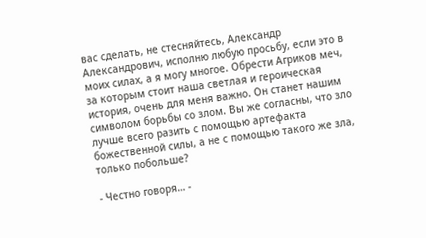вас сделать, не стесняйтесь, Александр Александрович, исполню любую просьбу, если это в моих силах, а я могу многое. Обрести Агриков меч, за которым стоит наша светлая и героическая история, очень для меня важно. Он станет нашим символом борьбы со злом. Вы же согласны, что зло лучше всего разить с помощью артефакта божественной силы, а не с помощью такого же зла, только побольше?

- Честно говоря… -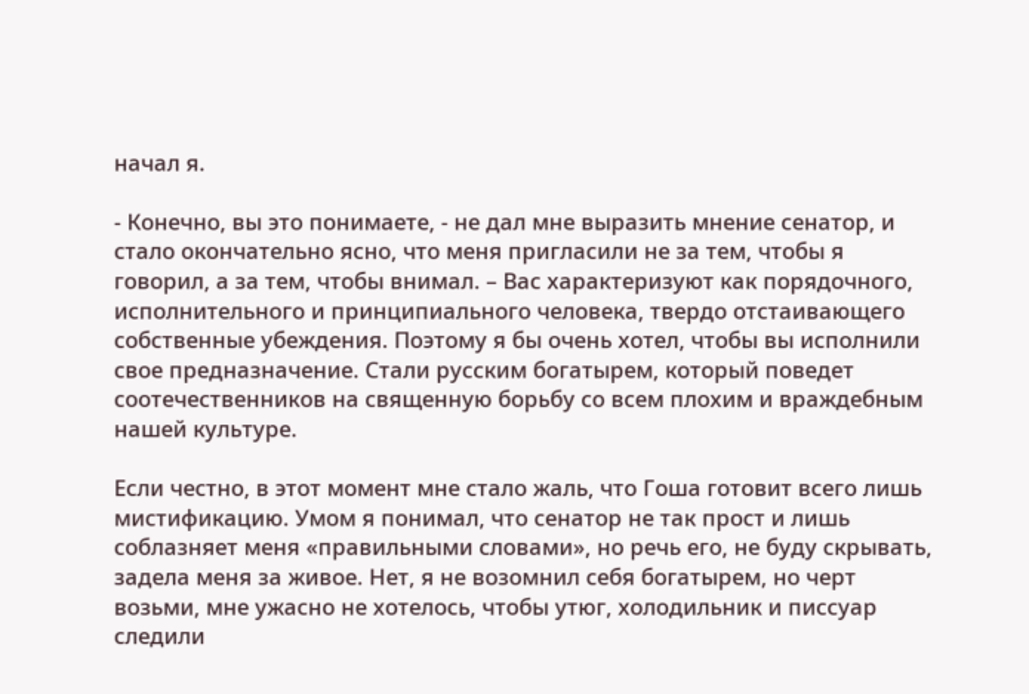начал я.

- Конечно, вы это понимаете, - не дал мне выразить мнение сенатор, и стало окончательно ясно, что меня пригласили не за тем, чтобы я говорил, а за тем, чтобы внимал. – Вас характеризуют как порядочного, исполнительного и принципиального человека, твердо отстаивающего собственные убеждения. Поэтому я бы очень хотел, чтобы вы исполнили свое предназначение. Стали русским богатырем, который поведет соотечественников на священную борьбу со всем плохим и враждебным нашей культуре.

Если честно, в этот момент мне стало жаль, что Гоша готовит всего лишь мистификацию. Умом я понимал, что сенатор не так прост и лишь соблазняет меня «правильными словами», но речь его, не буду скрывать, задела меня за живое. Нет, я не возомнил себя богатырем, но черт возьми, мне ужасно не хотелось, чтобы утюг, холодильник и писсуар следили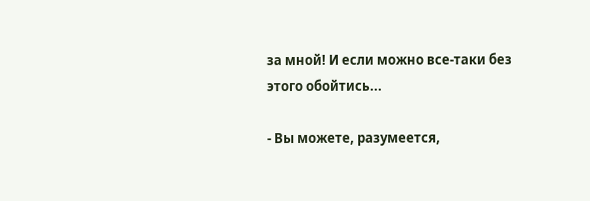за мной! И если можно все-таки без этого обойтись...

- Вы можете, разумеется,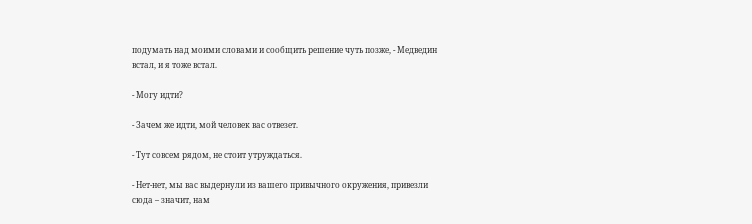подумать над моими словами и сообщить решение чуть позже, - Медведин встал, и я тоже встал.

- Могу идти?

- Зачем же идти, мой человек вас отвезет.

- Тут совсем рядом, не стоит утруждаться.

- Нет-нет, мы вас выдернули из вашего привычного окружения, привезли сюда – значит, нам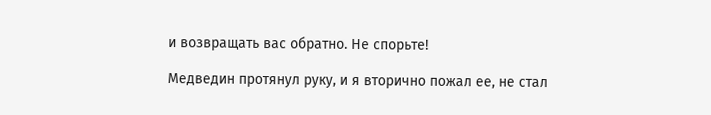и возвращать вас обратно. Не спорьте!

Медведин протянул руку, и я вторично пожал ее, не стал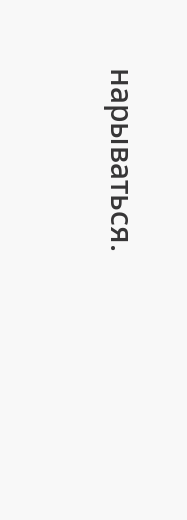нарываться.